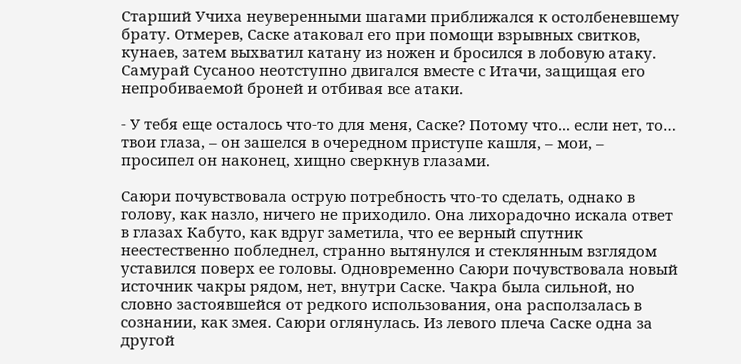Старший Учиха неуверенными шагами приближался к остолбеневшему брату. Отмерев, Саске атаковал его при помощи взрывных свитков, кунаев, затем выхватил катану из ножен и бросился в лобовую атаку. Самурай Сусаноо неотступно двигался вместе с Итачи, защищая его непробиваемой броней и отбивая все атаки.

- У тебя еще осталось что-то для меня, Саске? Потому что... если нет, то… твои глаза, – он зашелся в очередном приступе кашля, – мои, – просипел он наконец, хищно сверкнув глазами.

Саюри почувствовала острую потребность что-то сделать, однако в голову, как назло, ничего не приходило. Она лихорадочно искала ответ в глазах Кабуто, как вдруг заметила, что ее верный спутник неестественно побледнел, странно вытянулся и стеклянным взглядом уставился поверх ее головы. Одновременно Саюри почувствовала новый источник чакры рядом, нет, внутри Саске. Чакра была сильной, но словно застоявшейся от редкого использования, она расползалась в сознании, как змея. Саюри оглянулась. Из левого плеча Саске одна за другой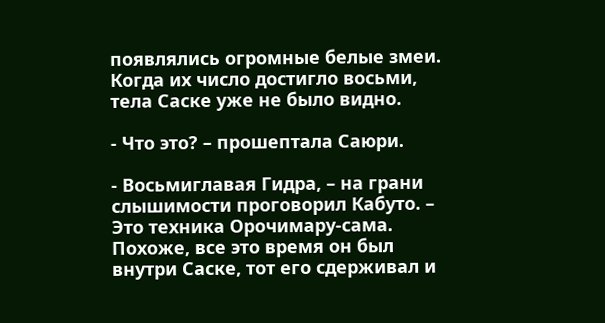появлялись огромные белые змеи. Когда их число достигло восьми, тела Саске уже не было видно.

- Что это? – прошептала Саюри.

- Восьмиглавая Гидра, – на грани слышимости проговорил Кабуто. – Это техника Орочимару-сама. Похоже, все это время он был внутри Саске, тот его сдерживал и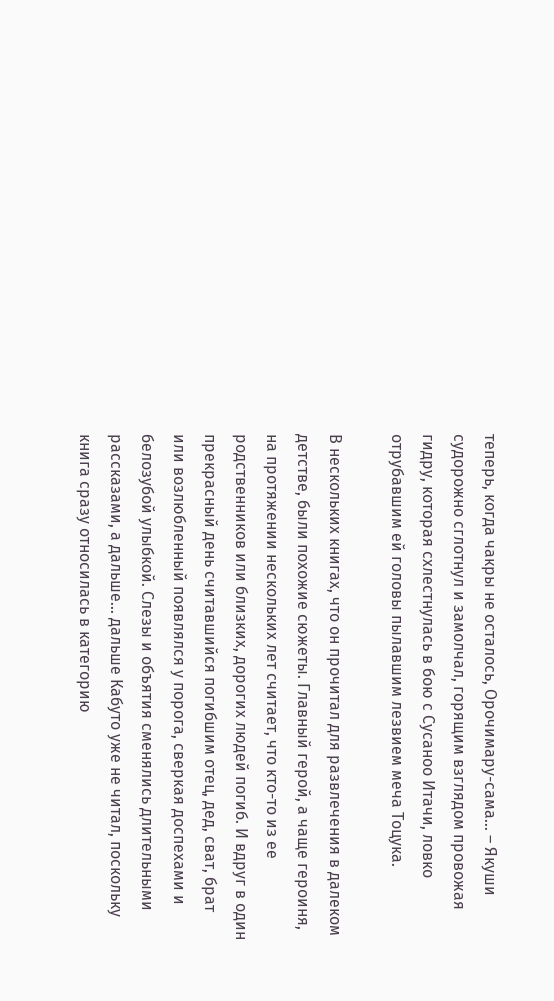теперь, когда чакры не осталось, Орочимару-сама… – Якуши судорожно сглотнул и замолчал, горящим взглядом провожая гидру, которая схлестнулась в бою с Сусаноо Итачи, ловко отрубавшим ей головы пылавшим лезвием меча Тоцука.

В нескольких книгах, что он прочитал для развлечения в далеком детстве, были похожие сюжеты. Главный герой, а чаще героиня, на протяжении нескольких лет считает, что кто-то из ее родственников или близких, дорогих людей погиб. И вдруг в один прекрасный день считавшийся погибшим отец, дед, сват, брат или возлюбленный появлялся у порога, сверкая доспехами и белозубой улыбкой. Слезы и объятия сменялись длительными рассказами, а дальше... дальше Кабуто уже не читал, поскольку книга сразу относилась в категорию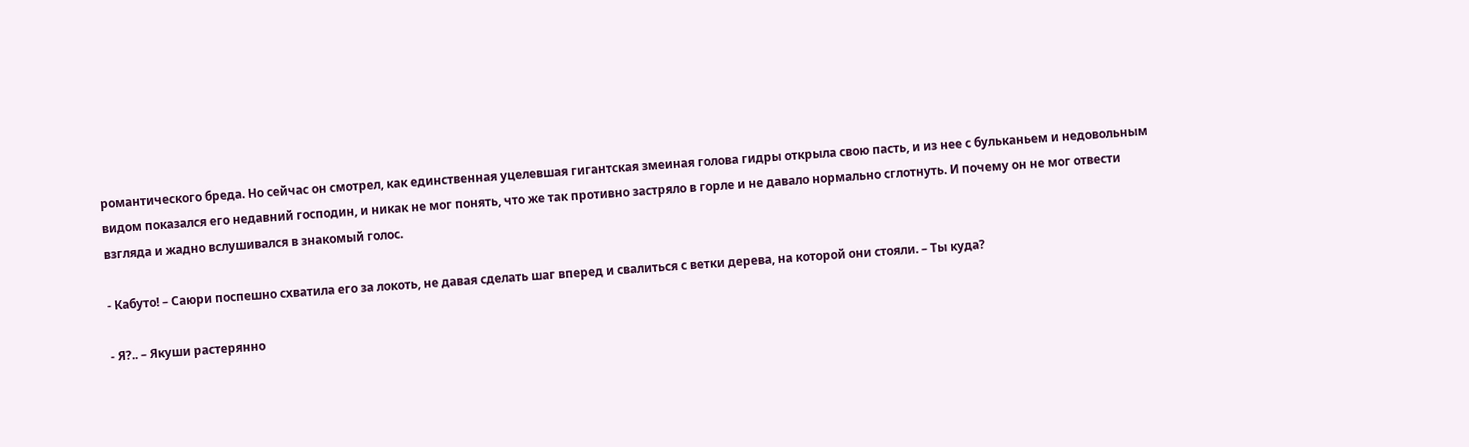романтического бреда. Но сейчас он смотрел, как единственная уцелевшая гигантская змеиная голова гидры открыла свою пасть, и из нее с бульканьем и недовольным видом показался его недавний господин, и никак не мог понять, что же так противно застряло в горле и не давало нормально сглотнуть. И почему он не мог отвести взгляда и жадно вслушивался в знакомый голос.

- Кабуто! – Саюри поспешно схватила его за локоть, не давая сделать шаг вперед и свалиться с ветки дерева, на которой они стояли. – Ты куда?

- Я?.. – Якуши растерянно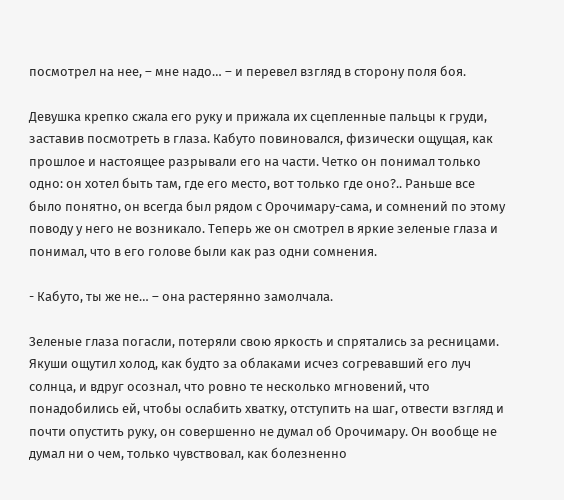посмотрел на нее, – мне надо… – и перевел взгляд в сторону поля боя.

Девушка крепко сжала его руку и прижала их сцепленные пальцы к груди, заставив посмотреть в глаза. Кабуто повиновался, физически ощущая, как прошлое и настоящее разрывали его на части. Четко он понимал только одно: он хотел быть там, где его место, вот только где оно?.. Раньше все было понятно, он всегда был рядом с Орочимару-сама, и сомнений по этому поводу у него не возникало. Теперь же он смотрел в яркие зеленые глаза и понимал, что в его голове были как раз одни сомнения.

- Кабуто, ты же не… – она растерянно замолчала.

Зеленые глаза погасли, потеряли свою яркость и спрятались за ресницами. Якуши ощутил холод, как будто за облаками исчез согревавший его луч солнца, и вдруг осознал, что ровно те несколько мгновений, что понадобились ей, чтобы ослабить хватку, отступить на шаг, отвести взгляд и почти опустить руку, он совершенно не думал об Орочимару. Он вообще не думал ни о чем, только чувствовал, как болезненно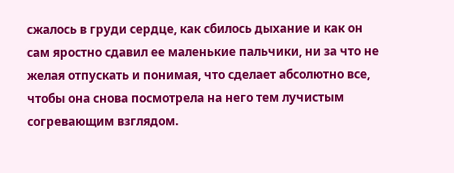сжалось в груди сердце, как сбилось дыхание и как он сам яростно сдавил ее маленькие пальчики, ни за что не желая отпускать и понимая, что сделает абсолютно все, чтобы она снова посмотрела на него тем лучистым согревающим взглядом.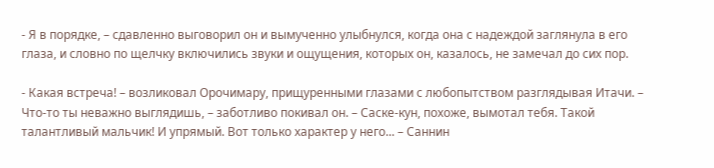- Я в порядке, – сдавленно выговорил он и вымученно улыбнулся, когда она с надеждой заглянула в его глаза, и словно по щелчку включились звуки и ощущения, которых он, казалось, не замечал до сих пор.

- Какая встреча! – возликовал Орочимару, прищуренными глазами с любопытством разглядывая Итачи. – Что-то ты неважно выглядишь, – заботливо покивал он. – Саске-кун, похоже, вымотал тебя. Такой талантливый мальчик! И упрямый. Вот только характер у него... – Саннин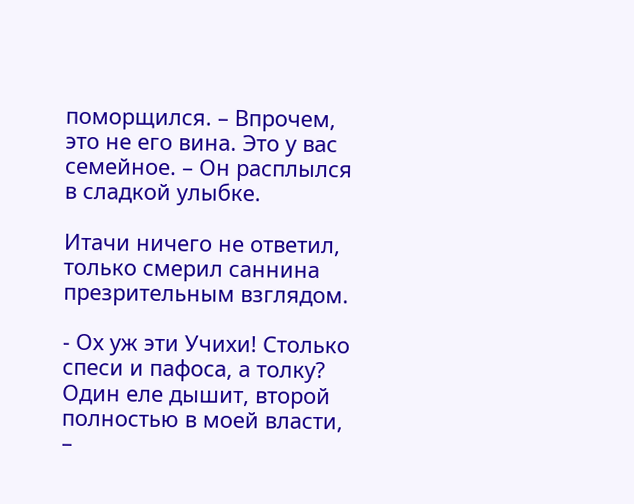поморщился. – Впрочем, это не его вина. Это у вас семейное. – Он расплылся в сладкой улыбке.

Итачи ничего не ответил, только смерил саннина презрительным взглядом.

- Ох уж эти Учихи! Столько спеси и пафоса, а толку? Один еле дышит, второй полностью в моей власти, –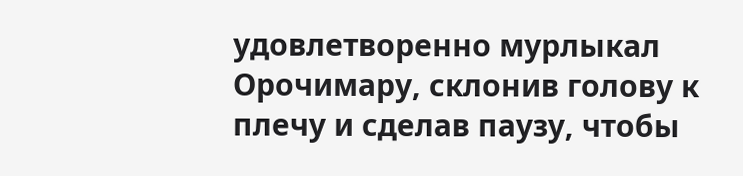удовлетворенно мурлыкал Орочимару, склонив голову к плечу и сделав паузу, чтобы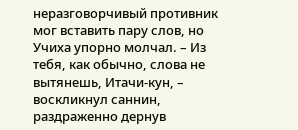неразговорчивый противник мог вставить пару слов, но Учиха упорно молчал. – Из тебя, как обычно, слова не вытянешь, Итачи-кун, – воскликнул саннин, раздраженно дернув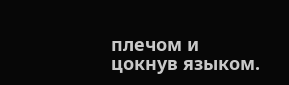плечом и цокнув языком.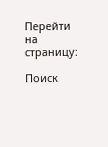Перейти на страницу:

Поиск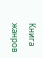Книга жанров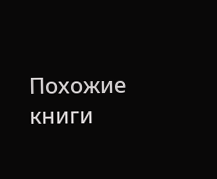Похожие книги